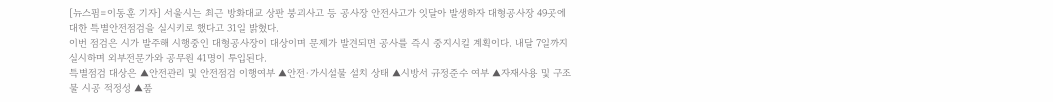[뉴스핌=이동훈 기자] 서울시는 최근 방화대교 상판 붕괴사고 등 공사장 안전사고가 잇달아 발생하자 대형공사장 49곳에 대한 특별안전점검을 실시키로 했다고 31일 밝혔다.
이번 점검은 시가 발주해 시행중인 대형공사장이 대상이며 문제가 발견되면 공사를 즉시 중지시킬 계획이다. 내달 7일까지 실시하며 외부전문가와 공무원 41명이 투입된다.
특별점검 대상은 ▲안전관리 및 안전점검 이행여부 ▲안전·가시설물 설치 상태 ▲시방서 규정준수 여부 ▲자재사용 및 구조물 시공 적정성 ▲품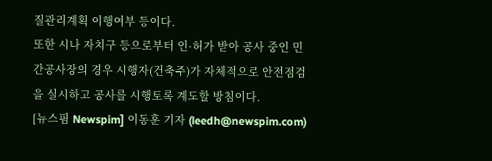질관리계획 이행여부 등이다.
또한 시나 자치구 등으로부터 인·허가 받아 공사 중인 민간공사장의 경우 시행자(건축주)가 자체적으로 안전점검을 실시하고 공사를 시행토록 계도할 방침이다.
[뉴스핌 Newspim] 이동훈 기자 (leedh@newspim.com)